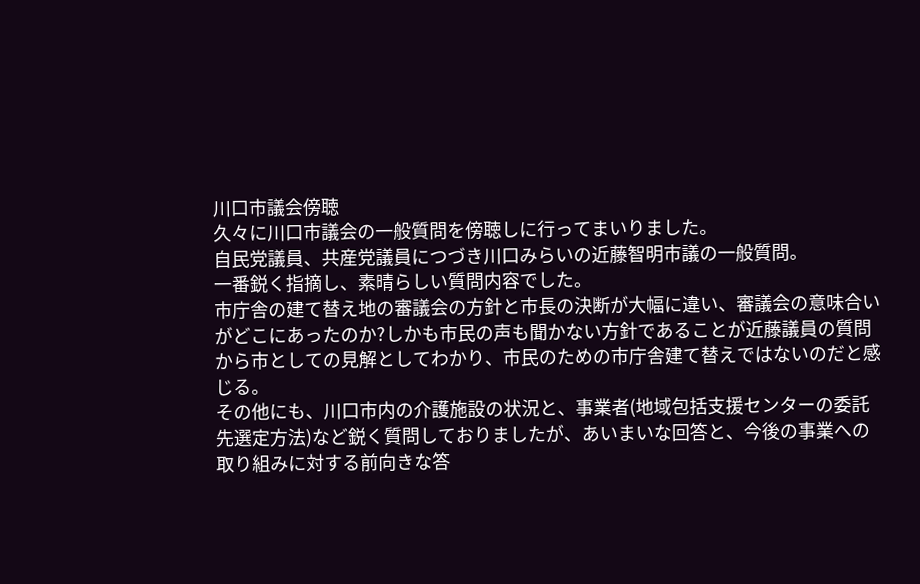川口市議会傍聴
久々に川口市議会の一般質問を傍聴しに行ってまいりました。
自民党議員、共産党議員につづき川口みらいの近藤智明市議の一般質問。
一番鋭く指摘し、素晴らしい質問内容でした。
市庁舎の建て替え地の審議会の方針と市長の決断が大幅に違い、審議会の意味合いがどこにあったのか?しかも市民の声も聞かない方針であることが近藤議員の質問から市としての見解としてわかり、市民のための市庁舎建て替えではないのだと感じる。
その他にも、川口市内の介護施設の状況と、事業者(地域包括支援センターの委託先選定方法)など鋭く質問しておりましたが、あいまいな回答と、今後の事業への取り組みに対する前向きな答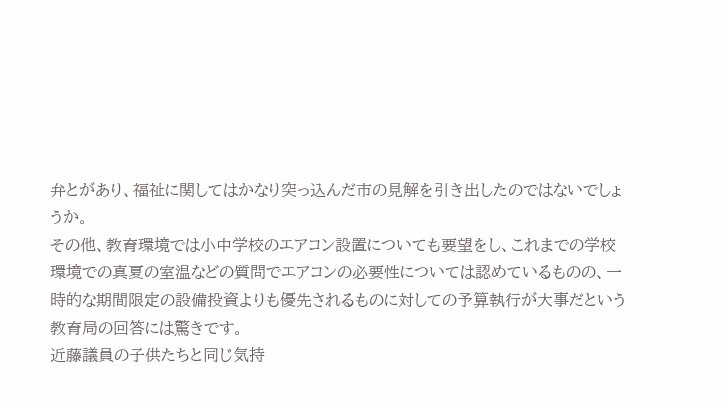弁とがあり、福祉に関してはかなり突っ込んだ市の見解を引き出したのではないでしょうか。
その他、教育環境では小中学校のエアコン設置についても要望をし、これまでの学校環境での真夏の室温などの質問でエアコンの必要性については認めているものの、一時的な期間限定の設備投資よりも優先されるものに対しての予算執行が大事だという教育局の回答には驚きです。
近藤議員の子供たちと同じ気持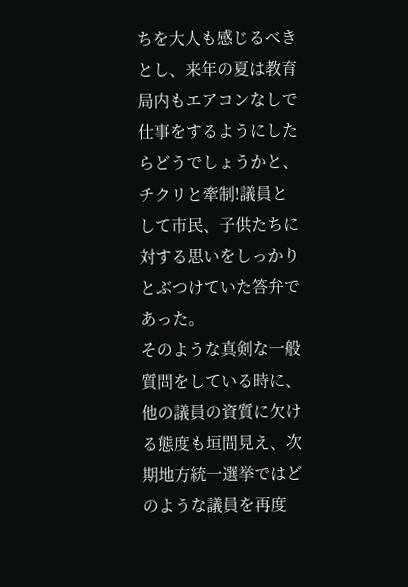ちを大人も感じるべきとし、来年の夏は教育局内もエアコンなしで仕事をするようにしたらどうでしょうかと、チクリと牽制!議員として市民、子供たちに対する思いをしっかりとぶつけていた答弁であった。
そのような真剣な一般質問をしている時に、他の議員の資質に欠ける態度も垣間見え、次期地方統一選挙ではどのような議員を再度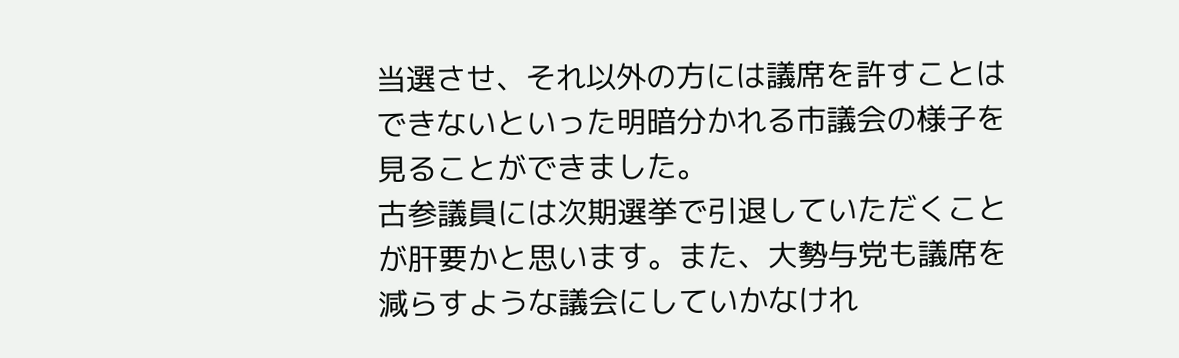当選させ、それ以外の方には議席を許すことはできないといった明暗分かれる市議会の様子を見ることができました。
古参議員には次期選挙で引退していただくことが肝要かと思います。また、大勢与党も議席を減らすような議会にしていかなけれ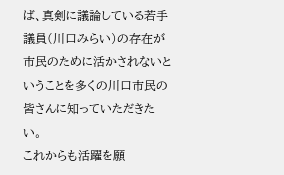ば、真剣に議論している若手議員(川口みらい)の存在が市民のために活かされないということを多くの川口市民の皆さんに知っていただきたい。
これからも活躍を願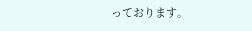っております。